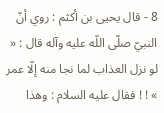8 - قال يحيى بن أكثم : روي أنّ النبيّ صلّى اللّه عليه وآله قال : « لو نزل العذاب لما نجا منه إلّا عمر » ! ! فقال عليه السلام : وهذا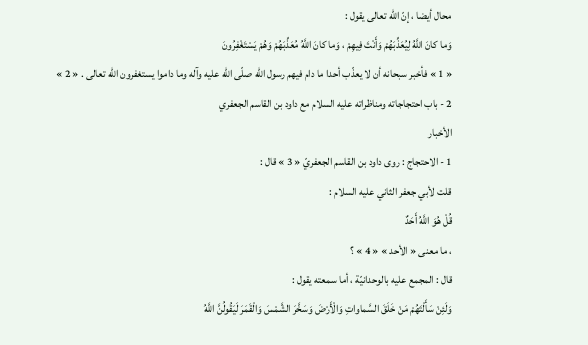محال أيضا ، إنّ اللّه تعالى يقول :
وَما كانَ اللَّهُ لِيُعَذِّبَهُمْ وَأَنْتَ فِيهِمْ ، وَما كانَ اللَّهُ مُعَذِّبَهُمْ وَهُمْ يَسْتَغْفِرُونَ
« 1 » فأخبر سبحانه أن لا يعذّب أحدا ما دام فيهم رسول اللّه صلّى اللّه عليه وآله وما داموا يستغفرون اللّه تعالى . « 2 »
2 - باب احتجاجاته ومناظراته عليه السلام مع داود بن القاسم الجعفري
الأخبار
1 - الاحتجاج : روى داود بن القاسم الجعفريّ « 3 » قال :
قلت لأبي جعفر الثاني عليه السلام :
قُلْ هُوَ اللَّهُ أَحَدٌ
، ما معنى « الأحد » « 4 » ؟
قال : المجمع عليه بالوحدانيّة ، أما سمعته يقول :
وَلَئِنْ سَأَلْتَهُمْ مَنْ خَلَقَ السَّماواتِ وَالْأَرْضَ وَسَخَّرَ الشَّمْسَ وَالْقَمَرَ لَيَقُولُنَّ اللَّهُ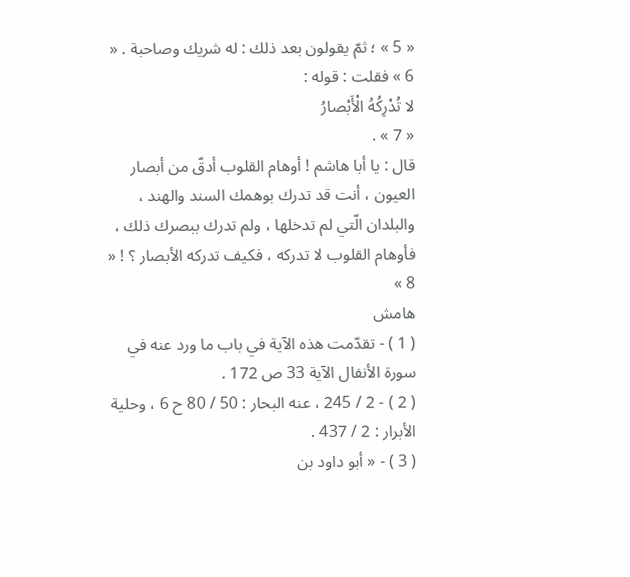« 5 » ؛ ثمّ يقولون بعد ذلك : له شريك وصاحبة . « 6 » فقلت : قوله :
لا تُدْرِكُهُ الْأَبْصارُ
« 7 » .
قال : يا أبا هاشم ! أوهام القلوب أدقّ من أبصار العيون ، أنت قد تدرك بوهمك السند والهند ، والبلدان الّتي لم تدخلها ، ولم تدرك ببصرك ذلك ، فأوهام القلوب لا تدركه ، فكيف تدركه الأبصار ؟ ! « 8 »
هامش
( 1 ) - تقدّمت هذه الآية في باب ما ورد عنه في سورة الأنفال الآية 33 ص 172 .
( 2 ) - 2 / 245 ، عنه البحار : 50 / 80 ح 6 ، وحلية الأبرار : 2 / 437 .
( 3 ) - « أبو داود بن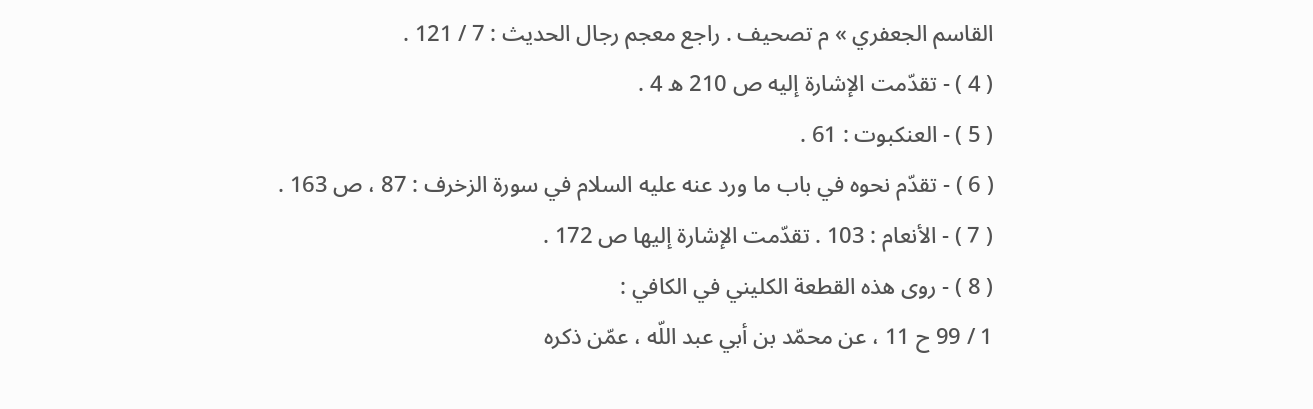القاسم الجعفري » م تصحيف . راجع معجم رجال الحديث : 7 / 121 .
( 4 ) - تقدّمت الإشارة إليه ص 210 ه 4 .
( 5 ) - العنكبوت : 61 .
( 6 ) - تقدّم نحوه في باب ما ورد عنه عليه السلام في سورة الزخرف : 87 ، ص 163 .
( 7 ) - الأنعام : 103 . تقدّمت الإشارة إليها ص 172 .
( 8 ) - روى هذه القطعة الكليني في الكافي :
1 / 99 ح 11 ، عن محمّد بن أبي عبد اللّه ، عمّن ذكره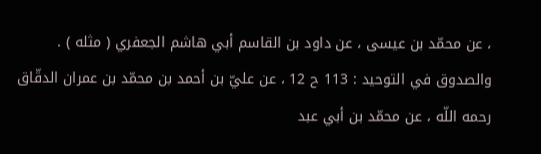، عن محمّد بن عيسى ، عن داود بن القاسم أبي هاشم الجعفري ( مثله ) . والصدوق في التوحيد : 113 ح 12 ، عن عليّ بن أحمد بن محمّد بن عمران الدقّاق رحمه اللّه ، عن محمّد بن أبي عبد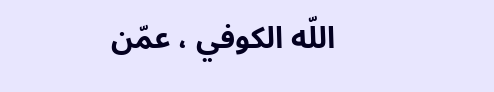اللّه الكوفي ، عمّن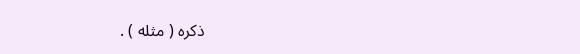ذكره ( مثله ) .